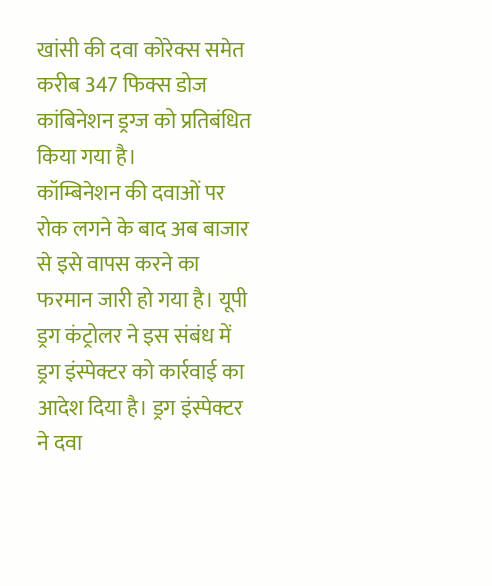खांसी की दवा कोरेक्स समेत करीब 347 फिक्स डोज कांबिनेशन ड्रग्ज को प्रतिबंधित किया गया है।
कॉम्बिनेशन की दवाओं पर रोक लगने के बाद अब बाजार से इसे वापस करने का फरमान जारी हो गया है। यूपी ड्रग कंट्रोलर ने इस संबंध में ड्रग इंस्पेक्टर को कार्रवाई का आदेश दिया है। ड्रग इंस्पेक्टर ने दवा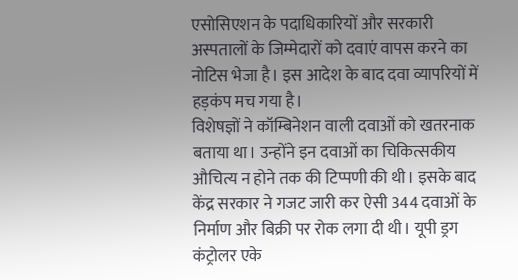एसोसिएशन के पदाधिकारियों और सरकारी अस्पतालों के जिम्मेदारों को दवाएं वापस करने का नोटिस भेजा है। इस आदेश के बाद दवा व्यापरियों में हड़कंप मच गया है।
विशेषज्ञों ने कॉम्बिनेशन वाली दवाओं को खतरनाक बताया था। उन्होंने इन दवाओं का चिकित्सकीय औचित्य न होने तक की टिप्पणी की थी। इसके बाद केंद्र सरकार ने गजट जारी कर ऐसी 344 दवाओं के निर्माण और बिक्री पर रोक लगा दी थी। यूपी ड्रग कंट्रोलर एके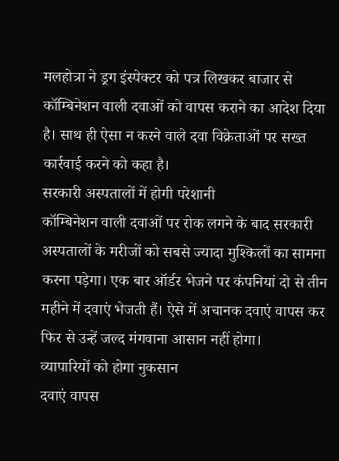मलहोत्रा ने ड्रग इंस्पेक्टर को पत्र लिखकर बाजार से कॉम्बिनेशन वाली दवाओं को वापस कराने का आदेश दिया है। साथ ही ऐसा न करने वाले दवा विक्रेताओं पर सख्त कार्रवाई करने को कहा है।
सरकारी अस्पतालों में होगी परेशानी
कॉम्बिनेशन वाली दवाओं पर रोक लगने के बाद सरकारी अस्पतालों के मरीजों को सबसे ज्यादा मुश्किलों का सामना करना पड़ेगा। एक बार ऑर्डर भेजने पर कंपनियां दो से तीन महीने में दवाएं भेजती हैं। ऐसे में अचानक दवाएं वापस कर फिर से उन्हें जल्द मंगवाना आसान नहीं होगा।
व्यापारियों को होगा नुकसान
दवाएं वापस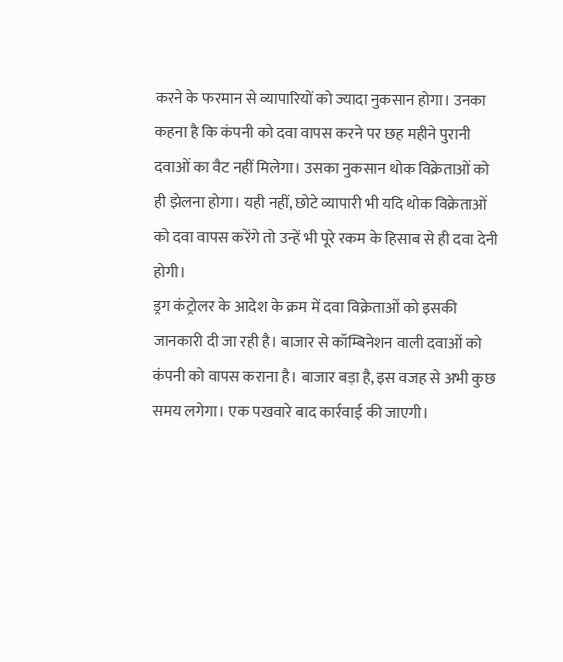करने के फरमान से व्यापारियों को ज्यादा नुकसान होगा। उनका कहना है कि कंपनी को दवा वापस करने पर छह महीने पुरानी दवाओं का वैट नहीं मिलेगा। उसका नुकसान थोक विक्रेताओं को ही झेलना होगा। यही नहीं, छोटे व्यापारी भी यदि थोक विक्रेताओं को दवा वापस करेंगे तो उन्हें भी पूरे रकम के हिसाब से ही दवा देनी होगी।
ड्रग कंट्रोलर के आदेश के क्रम में दवा विक्रेताओं को इसकी जानकारी दी जा रही है। बाजार से कॉम्बिनेशन वाली दवाओं को कंपनी को वापस कराना है। बाजार बड़ा है, इस वजह से अभी कुछ समय लगेगा। एक पखवारे बाद कार्रवाई की जाएगी।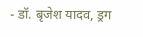- डॉ. बृजेश यादव, ड्रग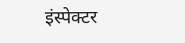इंस्पेक्टर